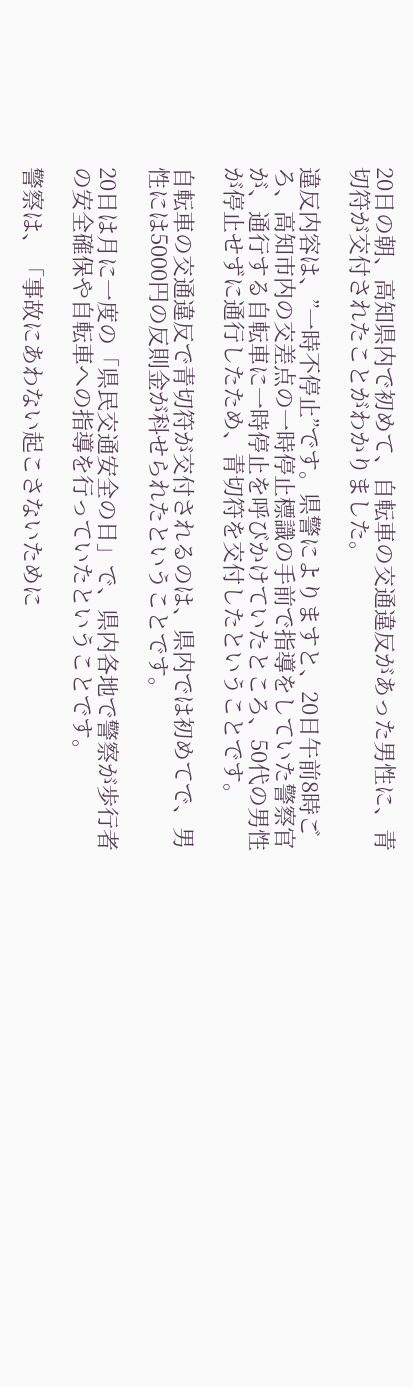20日の朝、高知県内で初めて、自転車の交通違反があった男性に、青切符が交付されたことがわかりました。

違反内容は、”一時不停止”です。県警によりますと、20日午前8時ごろ、高知市内の交差点の一時停止標識の手前で指導をしていた警察官が、通行する自転車に一時停止を呼びかけていたところ、50代の男性が停止せずに通行したため、青切符を交付したということです。

自転車の交通違反で青切符が交付されるのは、県内では初めてで、男性には5000円の反則金が科せられたということです。

20日は月に一度の「県民交通安全の日」で、県内各地で警察が歩行者の安全確保や自転車への指導を行っていたということです。

警察は、「事故にあわない起こさないために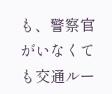も、警察官がいなくても交通ルー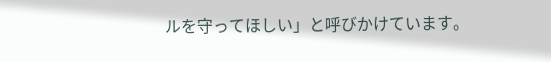ルを守ってほしい」と呼びかけています。